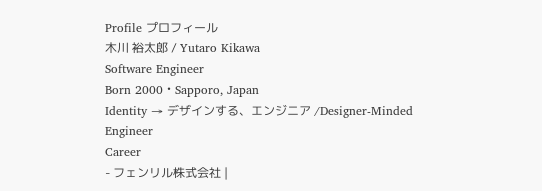Profile プロフィール
木川 裕太郎 / Yutaro Kikawa
Software Engineer
Born 2000・Sapporo, Japan
Identity → デザインする、エンジニア /Designer-Minded Engineer
Career
- フェンリル株式会社 |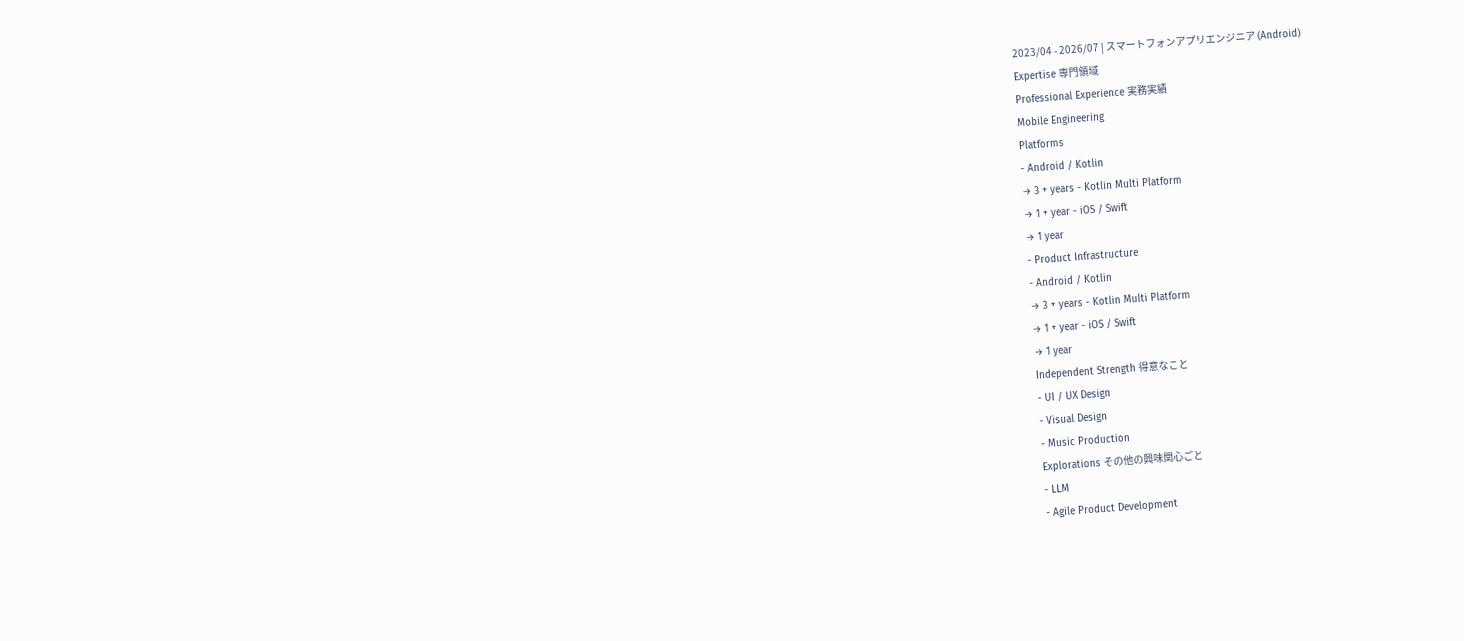2023/04 - 2026/07 | スマートフォンアプリエンジニア (Android)
Expertise 専門領域
Professional Experience 実務実績
Mobile Engineering
Platforms
- Android / Kotlin
→ 3 + years - Kotlin Multi Platform
→ 1 + year - iOS / Swift
→ 1 year
- Product Infrastructure
- Android / Kotlin
→ 3 + years - Kotlin Multi Platform
→ 1 + year - iOS / Swift
→ 1 year
Independent Strength 得意なこと
- UI / UX Design
- Visual Design
- Music Production
Explorations その他の興味関心ごと
- LLM
- Agile Product Development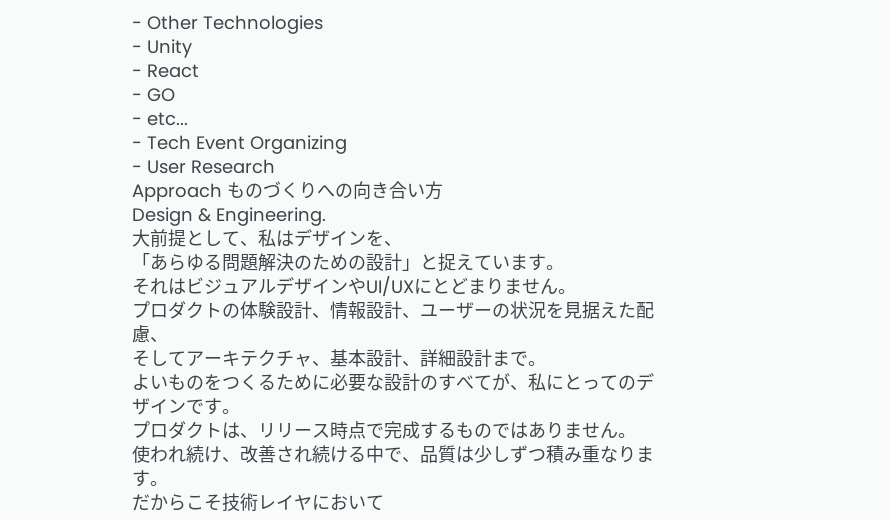- Other Technologies
- Unity
- React
- GO
- etc...
- Tech Event Organizing
- User Research
Approach ものづくりへの向き合い方
Design & Engineering.
大前提として、私はデザインを、
「あらゆる問題解決のための設計」と捉えています。
それはビジュアルデザインやUI/UXにとどまりません。
プロダクトの体験設計、情報設計、ユーザーの状況を見据えた配慮、
そしてアーキテクチャ、基本設計、詳細設計まで。
よいものをつくるために必要な設計のすべてが、私にとってのデザインです。
プロダクトは、リリース時点で完成するものではありません。
使われ続け、改善され続ける中で、品質は少しずつ積み重なります。
だからこそ技術レイヤにおいて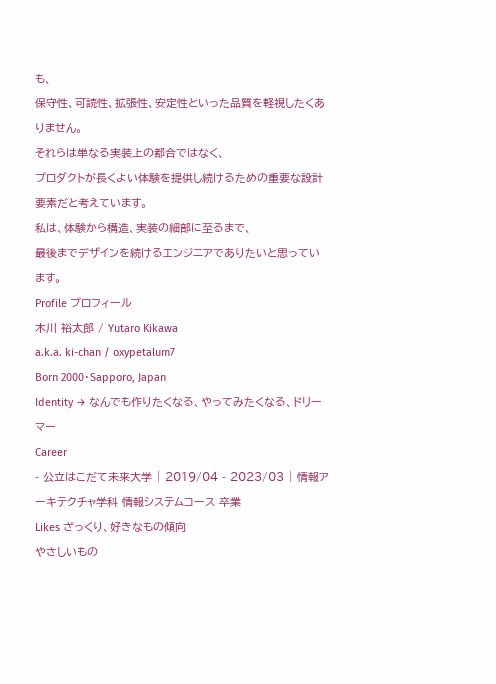も、
保守性、可読性、拡張性、安定性といった品質を軽視したくありません。
それらは単なる実装上の都合ではなく、
プロダクトが長くよい体験を提供し続けるための重要な設計要素だと考えています。
私は、体験から構造、実装の細部に至るまで、
最後までデザインを続けるエンジニアでありたいと思っています。
Profile プロフィール
木川 裕太郎 / Yutaro Kikawa
a.k.a. ki-chan / oxypetalum7
Born 2000・Sapporo, Japan
Identity → なんでも作りたくなる、やってみたくなる、ドリーマー
Career
- 公立はこだて未来大学 | 2019/04 - 2023/03 | 情報アーキテクチャ学科 情報システムコース 卒業
Likes ざっくり、好きなもの傾向
やさしいもの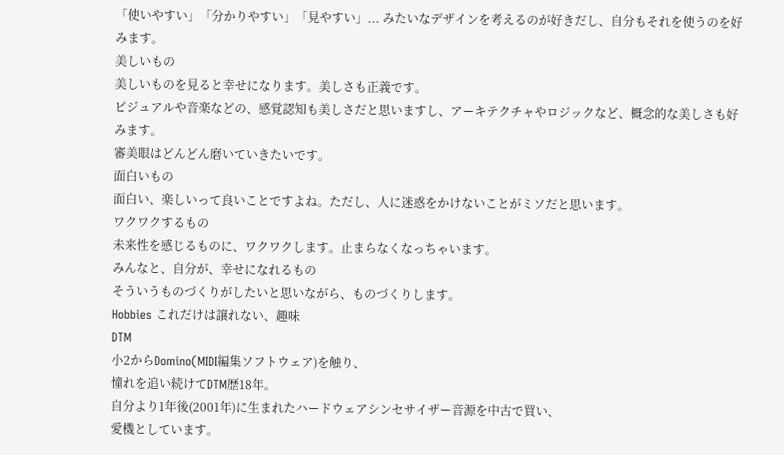「使いやすい」「分かりやすい」「見やすい」... みたいなデザインを考えるのが好きだし、自分もそれを使うのを好みます。
美しいもの
美しいものを見ると幸せになります。美しさも正義です。
ビジュアルや音楽などの、感覚認知も美しさだと思いますし、アーキテクチャやロジックなど、概念的な美しさも好みます。
審美眼はどんどん磨いていきたいです。
面白いもの
面白い、楽しいって良いことですよね。ただし、人に迷惑をかけないことがミソだと思います。
ワクワクするもの
未来性を感じるものに、ワクワクします。止まらなくなっちゃいます。
みんなと、自分が、幸せになれるもの
そういうものづくりがしたいと思いながら、ものづくりします。
Hobbies これだけは譲れない、趣味
DTM
小2からDomino(MIDI編集ソフトウェア)を触り、
憧れを追い続けてDTM歴18年。
自分より1年後(2001年)に生まれたハードウェアシンセサイザー音源を中古で買い、
愛機としています。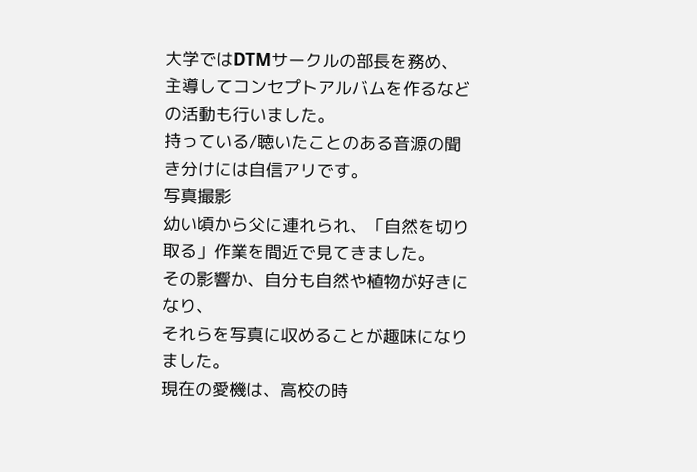大学ではDTMサークルの部長を務め、
主導してコンセプトアルバムを作るなどの活動も行いました。
持っている/聴いたことのある音源の聞き分けには自信アリです。
写真撮影
幼い頃から父に連れられ、「自然を切り取る」作業を間近で見てきました。
その影響か、自分も自然や植物が好きになり、
それらを写真に収めることが趣味になりました。
現在の愛機は、高校の時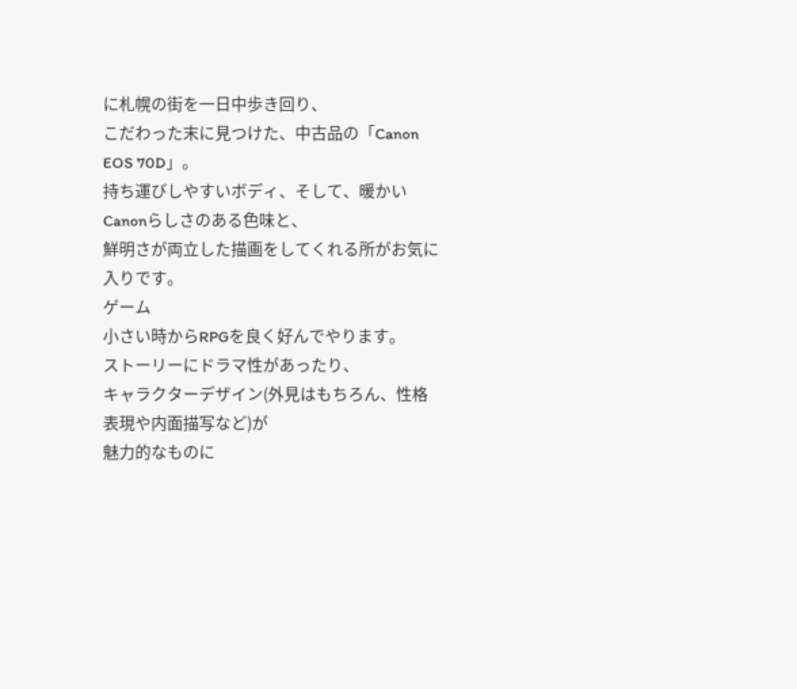に札幌の街を一日中歩き回り、
こだわった末に見つけた、中古品の「Canon EOS 70D」。
持ち運びしやすいボディ、そして、暖かいCanonらしさのある色味と、
鮮明さが両立した描画をしてくれる所がお気に入りです。
ゲーム
小さい時からRPGを良く好んでやります。
ストーリーにドラマ性があったり、
キャラクターデザイン(外見はもちろん、性格表現や内面描写など)が
魅力的なものに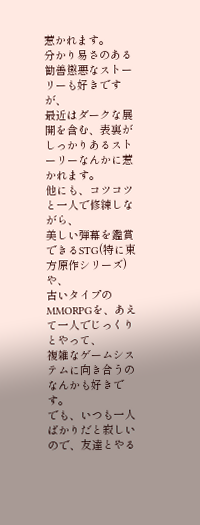惹かれます。
分かり易さのある勧善懲悪なストーリーも好きですが、
最近はダークな展開を含む、表裏がしっかりあるストーリーなんかに惹かれます。
他にも、コツコツと一人で修練しながら、
美しい弾幕を鑑賞できるSTG(特に東方原作シリーズ)や、
古いタイプのMMORPGを、あえて一人でじっくりとやって、
複雑なゲームシステムに向き合うのなんかも好きです。
でも、いつも一人ばかりだと寂しいので、友達とやる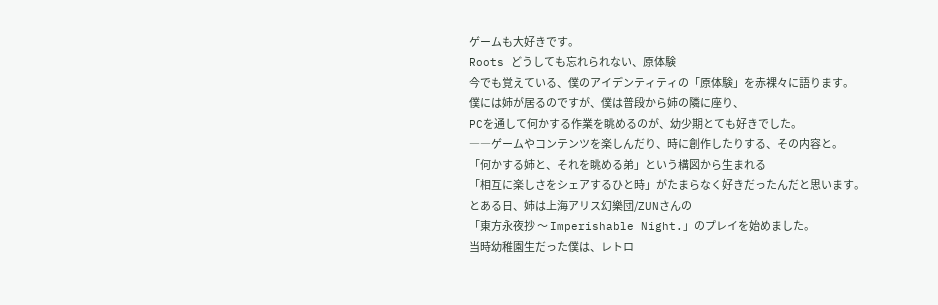ゲームも大好きです。
Roots どうしても忘れられない、原体験
今でも覚えている、僕のアイデンティティの「原体験」を赤裸々に語ります。
僕には姉が居るのですが、僕は普段から姉の隣に座り、
PCを通して何かする作業を眺めるのが、幼少期とても好きでした。
――ゲームやコンテンツを楽しんだり、時に創作したりする、その内容と。
「何かする姉と、それを眺める弟」という構図から生まれる
「相互に楽しさをシェアするひと時」がたまらなく好きだったんだと思います。
とある日、姉は上海アリス幻樂団/ZUNさんの
「東方永夜抄 〜 Imperishable Night.」のプレイを始めました。
当時幼稚園生だった僕は、レトロ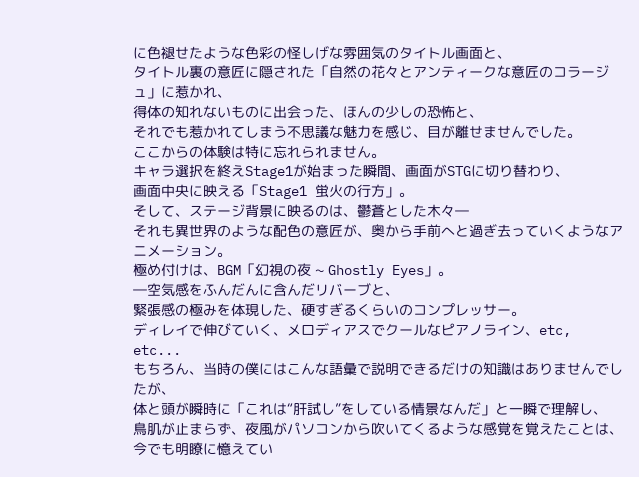に色褪せたような色彩の怪しげな雰囲気のタイトル画面と、
タイトル裏の意匠に隠された「自然の花々とアンティークな意匠のコラージュ」に惹かれ、
得体の知れないものに出会った、ほんの少しの恐怖と、
それでも惹かれてしまう不思議な魅力を感じ、目が離せませんでした。
ここからの体験は特に忘れられません。
キャラ選択を終えStage1が始まった瞬間、画面がSTGに切り替わり、
画面中央に映える「Stage1 蛍火の行方」。
そして、ステージ背景に映るのは、鬱蒼とした木々―
それも異世界のような配色の意匠が、奥から手前へと過ぎ去っていくようなアニメーション。
極め付けは、BGM「幻視の夜 ~ Ghostly Eyes」。
―空気感をふんだんに含んだリバーブと、
緊張感の極みを体現した、硬すぎるくらいのコンプレッサー。
ディレイで伸びていく、メロディアスでクールなピアノライン、etc, etc...
もちろん、当時の僕にはこんな語彙で説明できるだけの知識はありませんでしたが、
体と頭が瞬時に「これは“肝試し”をしている情景なんだ」と一瞬で理解し、
鳥肌が止まらず、夜風がパソコンから吹いてくるような感覚を覚えたことは、
今でも明瞭に憶えてい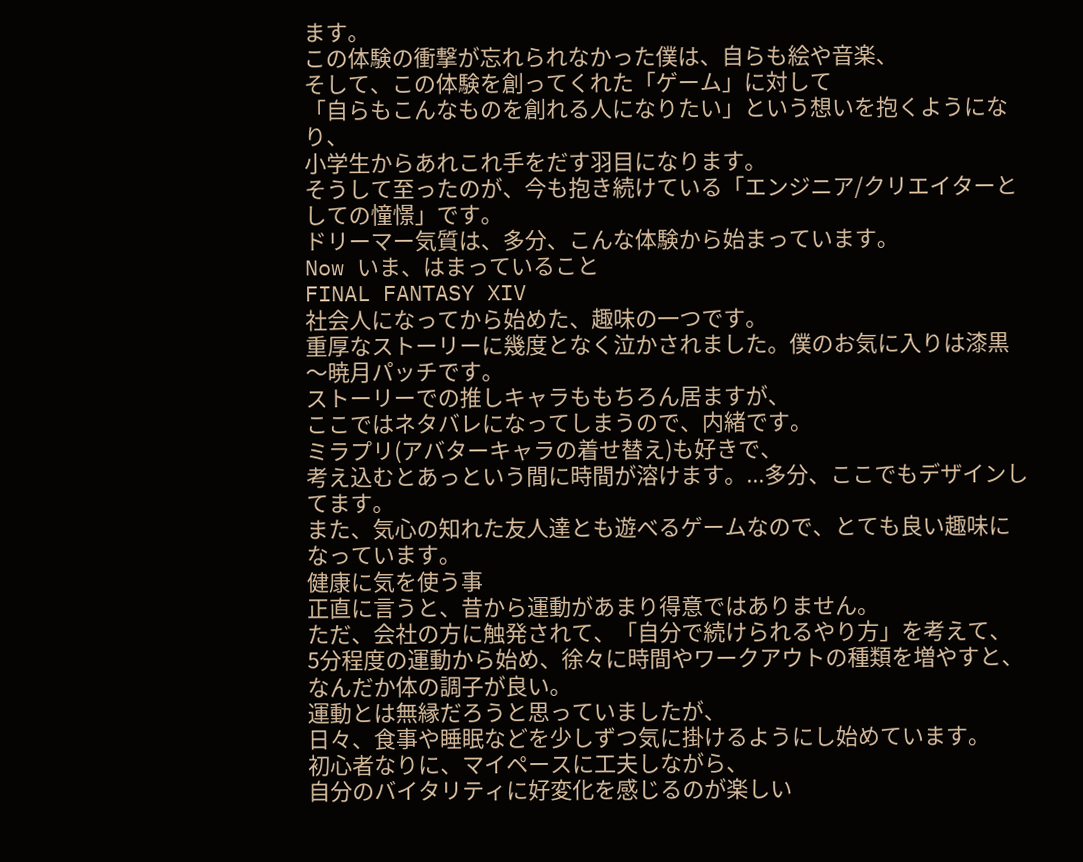ます。
この体験の衝撃が忘れられなかった僕は、自らも絵や音楽、
そして、この体験を創ってくれた「ゲーム」に対して
「自らもこんなものを創れる人になりたい」という想いを抱くようになり、
小学生からあれこれ手をだす羽目になります。
そうして至ったのが、今も抱き続けている「エンジニア/クリエイターとしての憧憬」です。
ドリーマー気質は、多分、こんな体験から始まっています。
Now いま、はまっていること
FINAL FANTASY XIV
社会人になってから始めた、趣味の一つです。
重厚なストーリーに幾度となく泣かされました。僕のお気に入りは漆黒〜暁月パッチです。
ストーリーでの推しキャラももちろん居ますが、
ここではネタバレになってしまうので、内緒です。
ミラプリ(アバターキャラの着せ替え)も好きで、
考え込むとあっという間に時間が溶けます。...多分、ここでもデザインしてます。
また、気心の知れた友人達とも遊べるゲームなので、とても良い趣味になっています。
健康に気を使う事
正直に言うと、昔から運動があまり得意ではありません。
ただ、会社の方に触発されて、「自分で続けられるやり方」を考えて、
5分程度の運動から始め、徐々に時間やワークアウトの種類を増やすと、
なんだか体の調子が良い。
運動とは無縁だろうと思っていましたが、
日々、食事や睡眠などを少しずつ気に掛けるようにし始めています。
初心者なりに、マイペースに工夫しながら、
自分のバイタリティに好変化を感じるのが楽しい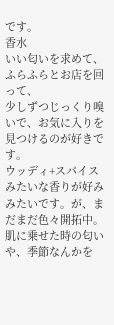です。
香水
いい匂いを求めて、ふらふらとお店を回って、
少しずつじっくり嗅いで、お気に入りを見つけるのが好きです。
ウッディ+スパイスみたいな香りが好みみたいです。が、まだまだ色々開拓中。
肌に乗せた時の匂いや、季節なんかを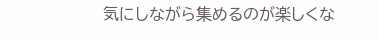気にしながら集めるのが楽しくな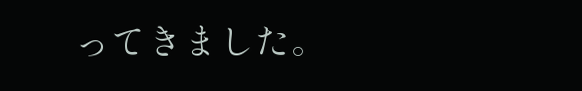ってきました。